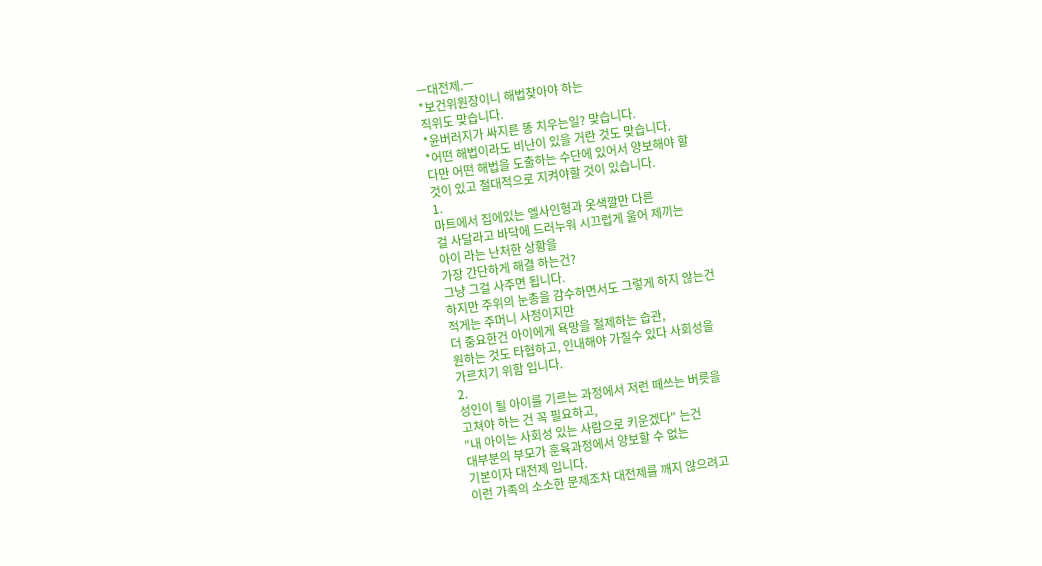ㅡ대전제.ㅡ
*보건위원장이니 해법찾아야 하는
직위도 맞습니다.
*윤버러지가 싸지른 똥 치우는일? 맞습니다.
*어떤 해법이라도 비난이 있을 거란 것도 맞습니다.
다만 어떤 해법을 도출하는 수단에 있어서 양보해야 할
것이 있고 절대적으로 지켜야할 것이 있습니다.
1.
마트에서 집에있는 엘사인형과 옷색깔만 다른
걸 사달라고 바닥에 드러누워 시끄럽게 울어 제끼는
아이 라는 난처한 상황을
가장 간단하게 해결 하는건?
그냥 그걸 사주면 됩니다.
하지만 주위의 눈총을 감수하면서도 그렇게 하지 않는건
적게는 주머니 사정이지만
더 중요한건 아이에게 욕망을 절제하는 습관,
원하는 것도 타협하고, 인내해야 가질수 있다 사회성을
가르치기 위함 입니다.
2.
성인이 될 아이를 기르는 과정에서 저런 떼쓰는 버릇을
고쳐야 하는 건 꼭 필요하고,
"내 아이는 사회성 있는 사람으로 키운겠다" 는건
대부분의 부모가 훈육과정에서 양보할 수 없는
기본이자 대전제 입니다.
이런 가족의 소소한 문제조차 대전제를 깨지 않으려고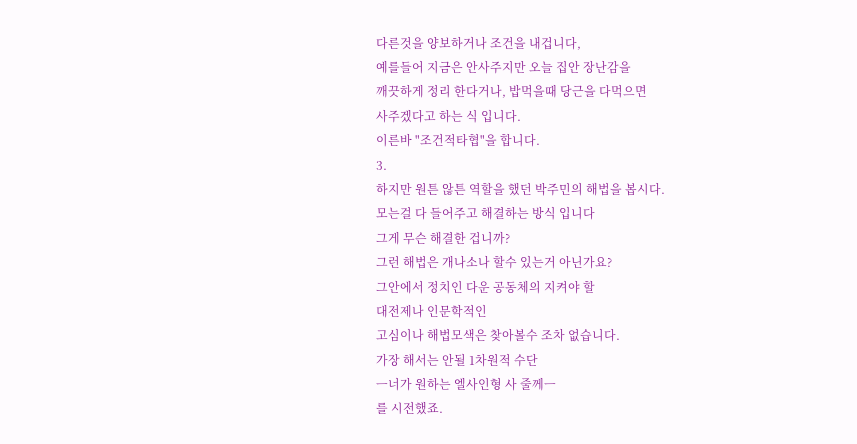다른것을 양보하거나 조건을 내겁니다,
예를들어 지금은 안사주지만 오늘 집안 장난감을
깨끗하게 정리 한다거나, 밥먹을때 당근을 다먹으면
사주겠다고 하는 식 입니다.
이른바 "조건적타협"을 합니다.
3.
하지만 원튼 않튼 역할을 했던 박주민의 해법을 봅시다.
모는걸 다 들어주고 해결하는 방식 입니다
그게 무슨 해결한 겁니까?
그런 해법은 개나소나 할수 있는거 아닌가요?
그안에서 정치인 다운 공동체의 지켜야 할
대전제나 인문학적인
고심이나 해법모색은 찾아볼수 조차 없습니다.
가장 해서는 안될 1차원적 수단
ㅡ너가 원하는 엘사인형 사 줄께ㅡ
를 시전했죠.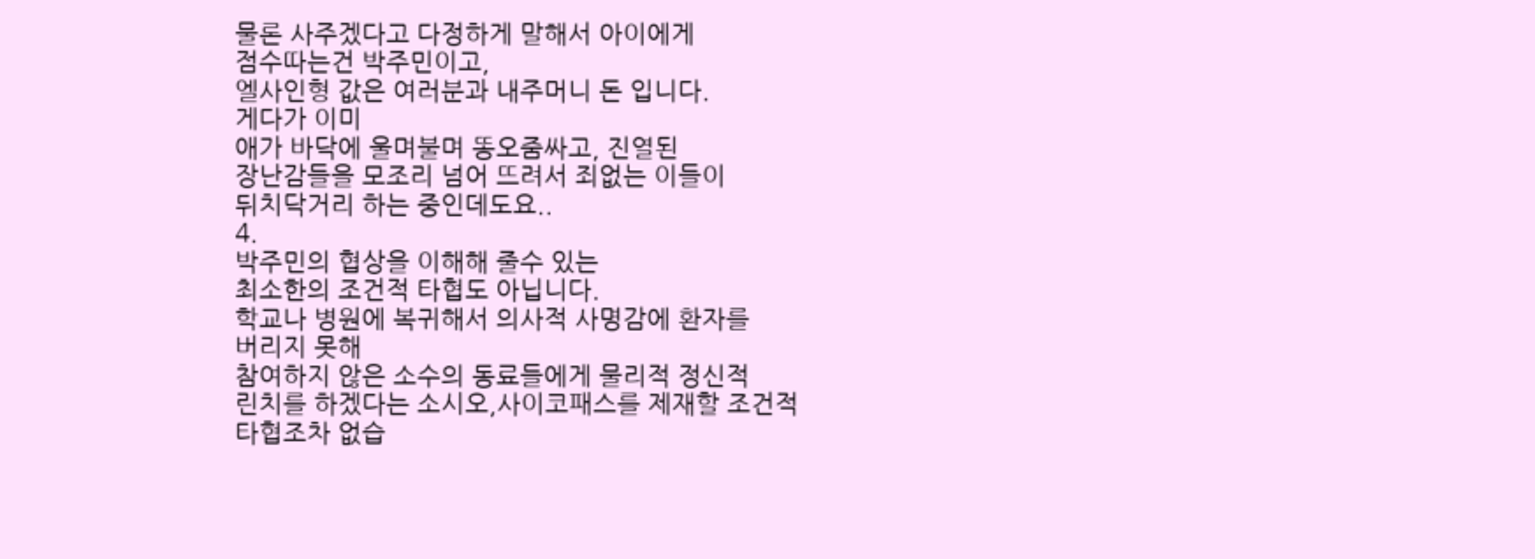물론 사주겠다고 다정하게 말해서 아이에게
점수따는건 박주민이고,
엘사인형 값은 여러분과 내주머니 돈 입니다.
게다가 이미
애가 바닥에 울며불며 똥오줌싸고, 진열된
장난감들을 모조리 넘어 뜨려서 죄없는 이들이
뒤치닥거리 하는 중인데도요..
4.
박주민의 협상을 이해해 줄수 있는
최소한의 조건적 타협도 아닙니다.
학교나 병원에 복귀해서 의사적 사명감에 환자를
버리지 못해
참여하지 않은 소수의 동료들에게 물리적 정신적
린치를 하겠다는 소시오,사이코패스를 제재할 조건적
타협조차 없습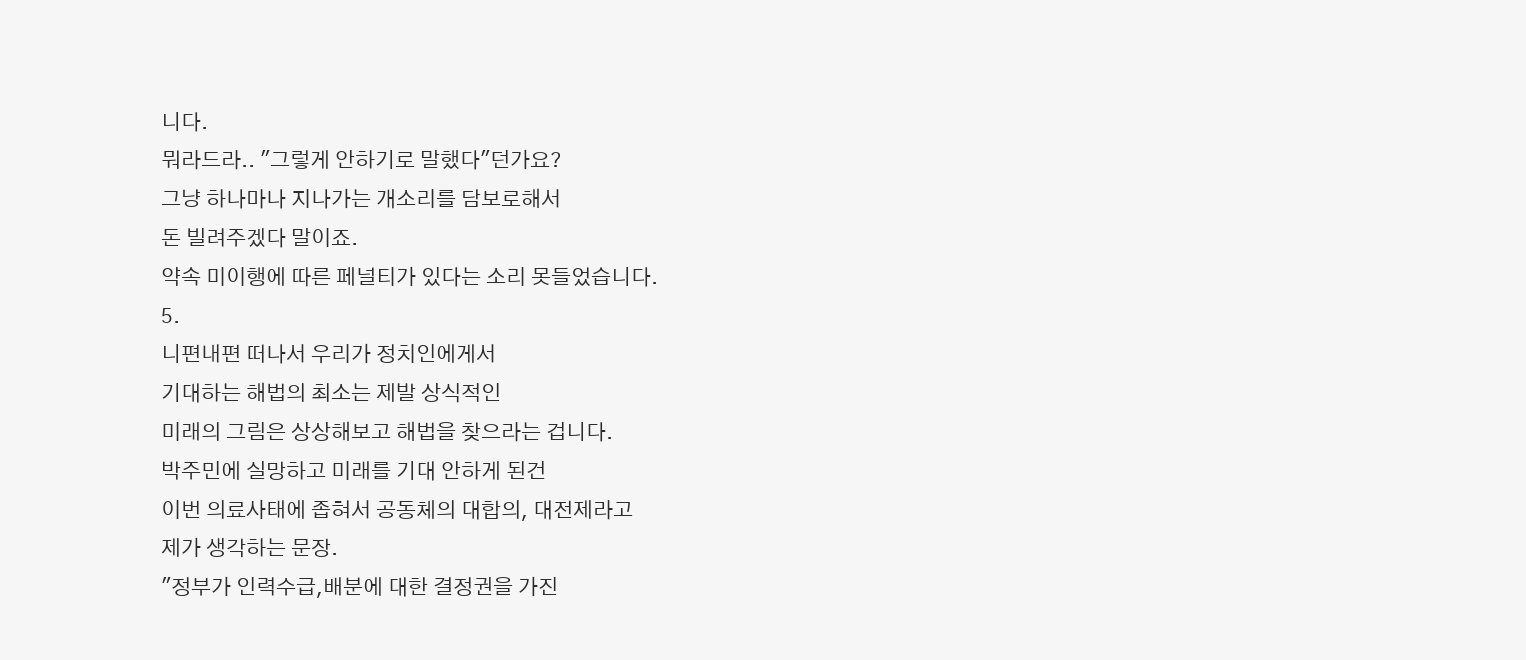니다.
뭐라드라.. "그렇게 안하기로 말했다"던가요?
그냥 하나마나 지나가는 개소리를 담보로해서
돈 빌려주겠다 말이죠.
약속 미이행에 따른 페널티가 있다는 소리 못들었습니다.
5.
니편내편 떠나서 우리가 정치인에게서
기대하는 해법의 최소는 제발 상식적인
미래의 그림은 상상해보고 해법을 찾으라는 겁니다.
박주민에 실망하고 미래를 기대 안하게 된건
이번 의료사태에 좁혀서 공동체의 대합의, 대전제라고
제가 생각하는 문장.
"정부가 인력수급,배분에 대한 결정권을 가진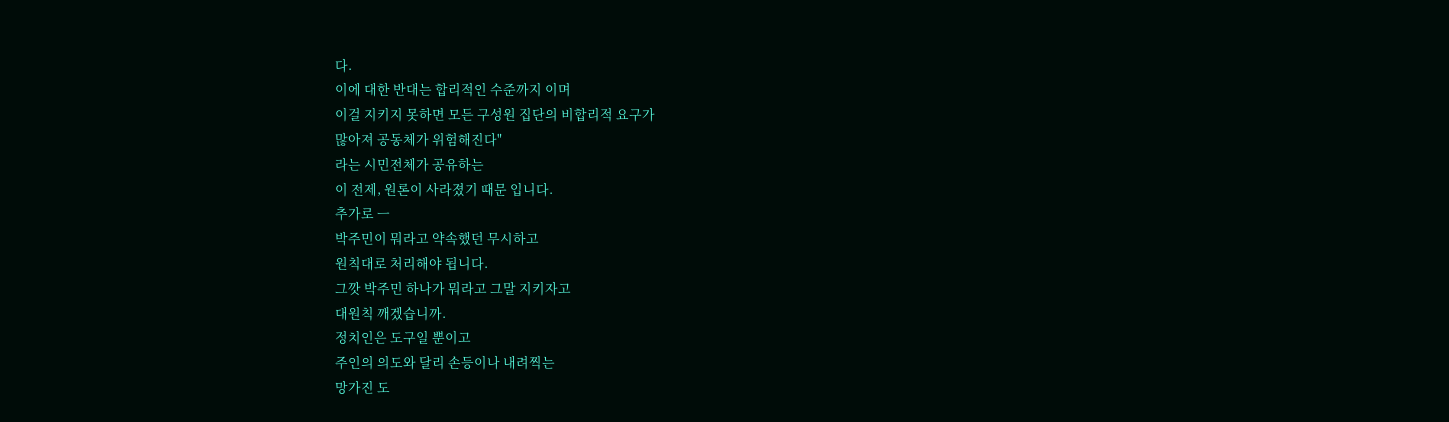다.
이에 대한 반대는 합리적인 수준까지 이며
이걸 지키지 못하면 모든 구성원 집단의 비합리적 요구가
많아져 공동체가 위험해진다"
라는 시민전체가 공유하는
이 전제, 원론이 사라졌기 때문 입니다.
추가로 ㅡ
박주민이 뭐라고 약속했던 무시하고
원칙대로 처리해야 됩니다.
그깟 박주민 하나가 뭐라고 그말 지키자고
대원칙 깨겠습니까.
정치인은 도구일 뿐이고
주인의 의도와 달리 손등이나 내려찍는
망가진 도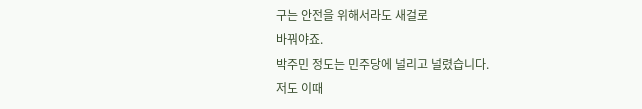구는 안전을 위해서라도 새걸로
바꿔야죠.
박주민 정도는 민주당에 널리고 널렸습니다.
저도 이때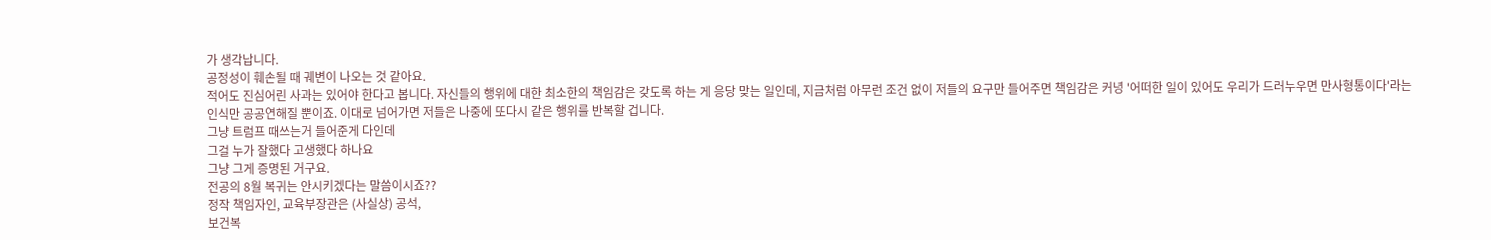가 생각납니다.
공정성이 훼손될 때 궤변이 나오는 것 같아요.
적어도 진심어린 사과는 있어야 한다고 봅니다. 자신들의 행위에 대한 최소한의 책임감은 갖도록 하는 게 응당 맞는 일인데, 지금처럼 아무런 조건 없이 저들의 요구만 들어주면 책임감은 커녕 '어떠한 일이 있어도 우리가 드러누우면 만사형통이다'라는 인식만 공공연해질 뿐이죠. 이대로 넘어가면 저들은 나중에 또다시 같은 행위를 반복할 겁니다.
그냥 트럼프 때쓰는거 들어준게 다인데
그걸 누가 잘했다 고생했다 하나요
그냥 그게 증명된 거구요.
전공의 8월 복귀는 안시키겠다는 말씀이시죠??
정작 책임자인, 교육부장관은 (사실상) 공석,
보건복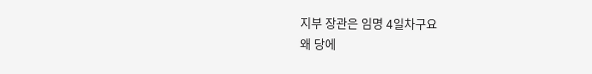지부 장관은 임명 4일차구요
왜 당에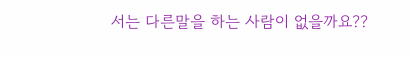서는 다른말을 하는 사람이 없을까요??